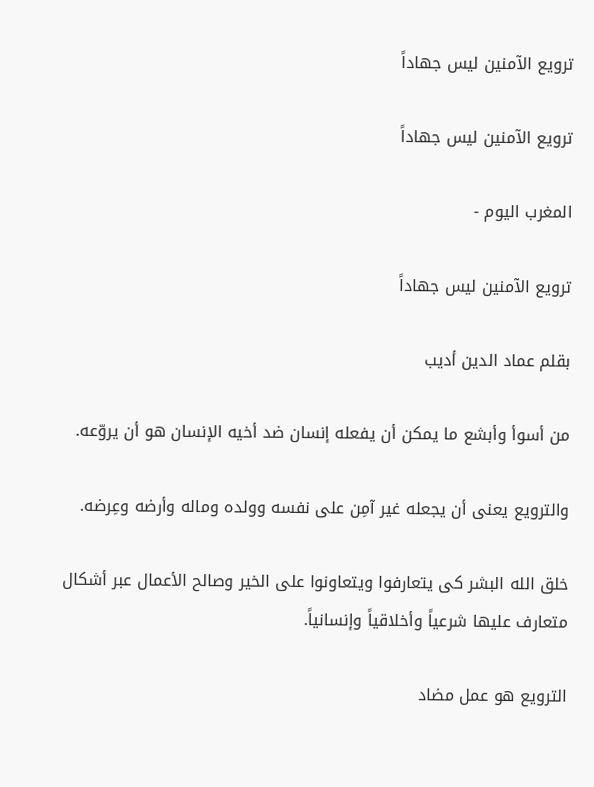ترويع الآمنين ليس جهاداً

ترويع الآمنين ليس جهاداً

المغرب اليوم -

ترويع الآمنين ليس جهاداً

بقلم عماد الدين أديب

من أسوأ وأبشع ما يمكن أن يفعله إنسان ضد أخيه الإنسان هو أن يروّعه.

والترويع يعنى أن يجعله غير آمِن على نفسه وولده وماله وأرضه وعِرضه.

خلق الله البشر كى يتعارفوا ويتعاونوا على الخير وصالح الأعمال عبر أشكال متعارف عليها شرعياً وأخلاقياً وإنسانياً.

الترويع هو عمل مضاد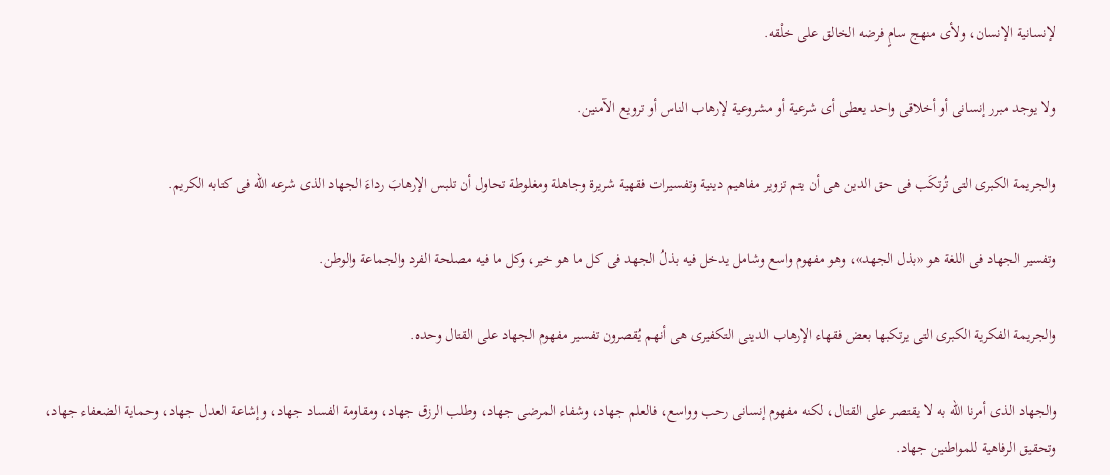لإنسانية الإنسان، ولأى منهج سامٍ فرضه الخالق على خلْقه.

ولا يوجد مبرر إنسانى أو أخلاقى واحد يعطى أى شرعية أو مشروعية لإرهاب الناس أو ترويع الآمنين.

والجريمة الكبرى التى تُرتكَب فى حق الدين هى أن يتم تزوير مفاهيم دينية وتفسيرات فقهية شريرة وجاهلة ومغلوطة تحاول أن تلبس الإرهابَ رداءَ الجهاد الذى شرعه الله فى كتابه الكريم.

وتفسير الجهاد فى اللغة هو «بذل الجهد»، وهو مفهوم واسع وشامل يدخل فيه بذلُ الجهد فى كل ما هو خير، وكل ما فيه مصلحة الفرد والجماعة والوطن.

والجريمة الفكرية الكبرى التى يرتكبها بعض فقهاء الإرهاب الدينى التكفيرى هى أنهم يُقصرون تفسير مفهوم الجهاد على القتال وحده.

والجهاد الذى أمرنا الله به لا يقتصر على القتال، لكنه مفهوم إنسانى رحب وواسع، فالعلم جهاد، وشفاء المرضى جهاد، وطلب الرزق جهاد، ومقاومة الفساد جهاد، وإشاعة العدل جهاد، وحماية الضعفاء جهاد، وتحقيق الرفاهية للمواطنين جهاد.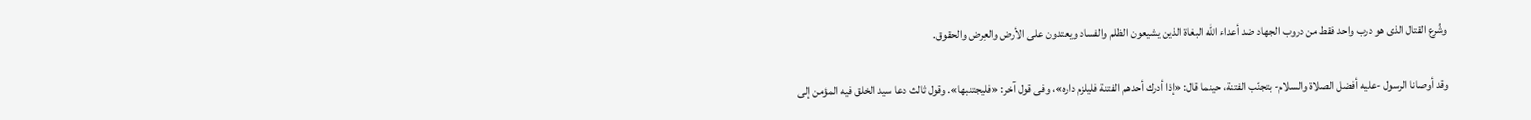وشُرع القتال الذى هو درب واحد فقط من دروب الجهاد ضد أعداء الله البغاة الذين يشيعون الظلم والفساد ويعتدون على الأرض والعِرض والحقوق.

وقد أوصانا الرسول -عليه أفضل الصلاة والسلام- بتجنّب الفتنة، حينما قال: «إذا أدرك أحدهم الفتنة فليلزم داره»، وفى قول آخر: «فليجتنبها». وقول ثالث دعا سيد الخلق فيه المؤمن إلى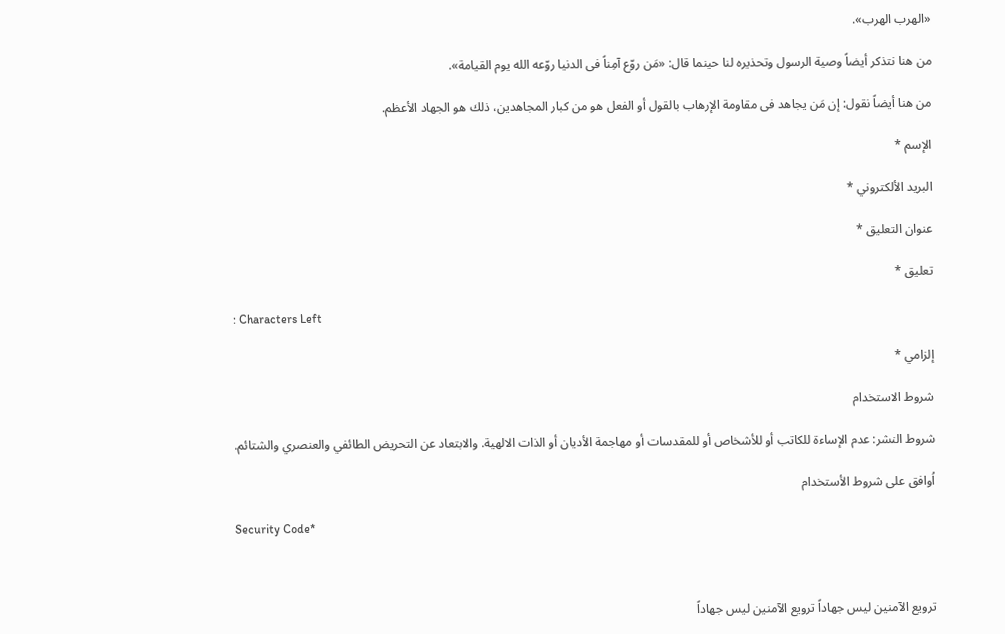«الهرب الهرب».

من هنا نتذكر أيضاً وصية الرسول وتحذيره لنا حينما قال: «مَن روّع آمِناً فى الدنيا روّعه الله يوم القيامة».

من هنا أيضاً نقول: إن مَن يجاهد فى مقاومة الإرهاب بالقول أو الفعل هو من كبار المجاهدين، ذلك هو الجهاد الأعظم.

الإسم *

البريد الألكتروني *

عنوان التعليق *

تعليق *

: Characters Left

إلزامي *

شروط الاستخدام

شروط النشر: عدم الإساءة للكاتب أو للأشخاص أو للمقدسات أو مهاجمة الأديان أو الذات الالهية. والابتعاد عن التحريض الطائفي والعنصري والشتائم.

اُوافق على شروط الأستخدام

Security Code*



ترويع الآمنين ليس جهاداً ترويع الآمنين ليس جهاداً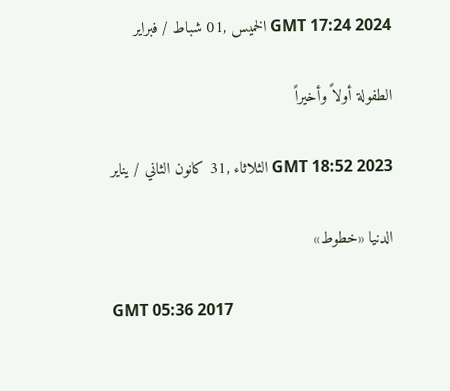GMT 17:24 2024 الخميس ,01 شباط / فبراير

الطفولة أولاً وأخيراً

GMT 18:52 2023 الثلاثاء ,31 كانون الثاني / يناير

الدنيا «خطوط»

GMT 05:36 2017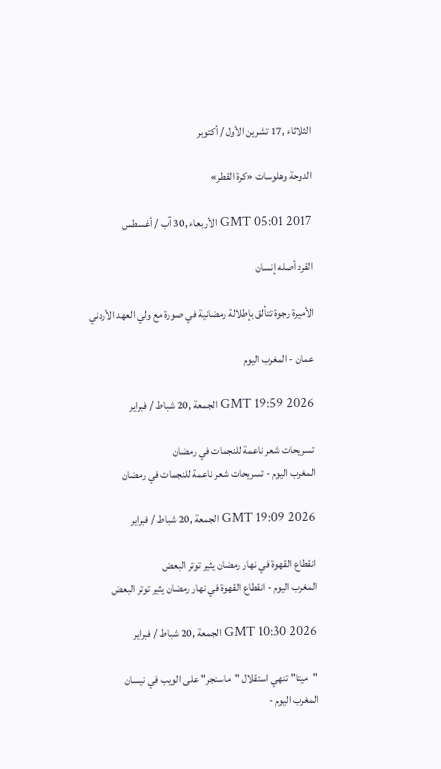الثلاثاء ,17 تشرين الأول / أكتوبر

الدوحة وهلوسات «كرة القطر»

GMT 05:01 2017 الأربعاء ,30 آب / أغسطس

القرد أصله إنسان

الأميرة رجوة تتألق بإطلالة رمضانية في صورة مع ولي العهد الأردني

عمان - المغرب اليوم

GMT 19:59 2026 الجمعة ,20 شباط / فبراير

تسريحات شعر ناعمة للنجمات في رمضان
المغرب اليوم - تسريحات شعر ناعمة للنجمات في رمضان

GMT 19:09 2026 الجمعة ,20 شباط / فبراير

انقطاع القهوة في نهار رمضان يثير توتر البعض
المغرب اليوم - انقطاع القهوة في نهار رمضان يثير توتر البعض

GMT 10:30 2026 الجمعة ,20 شباط / فبراير

"ميتا" تنهي استقلال "ماسنجر" على الويب في نيسان
المغرب اليوم -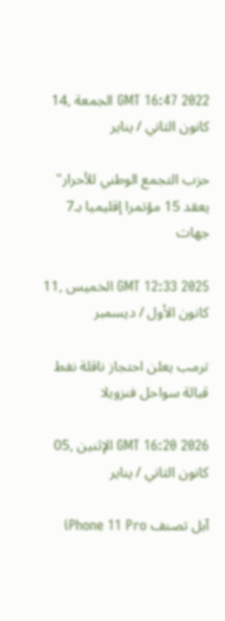GMT 16:47 2022 الجمعة ,14 كانون الثاني / يناير

حزب التجمع الوطني للأحرار" يعقد 15 مؤتمرا إقليميا بـ7 جهات

GMT 12:33 2025 الخميس ,11 كانون الأول / ديسمبر

ترمب يعلن احتجاز ناقلة نفط قبالة سواحل فنزويلا

GMT 16:20 2026 الإثنين ,05 كانون الثاني / يناير

آبل تصنف iPhone 11 Pro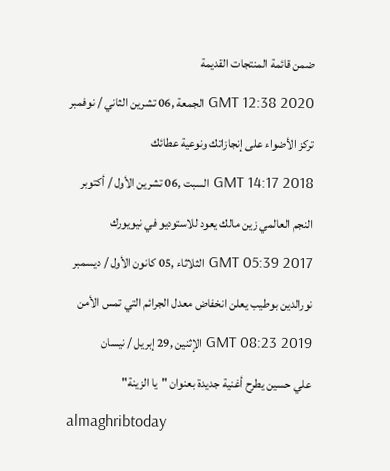ضمن قائمة المنتجات القديمة

GMT 12:38 2020 الجمعة ,06 تشرين الثاني / نوفمبر

تركز الأضواء على إنجازاتك ونوعية عطائك

GMT 14:17 2018 السبت ,06 تشرين الأول / أكتوبر

النجم العالمي زين مالك يعود للاستوديو في نيويورك

GMT 05:39 2017 الثلاثاء ,05 كانون الأول / ديسمبر

نورالدين بوطيب يعلن انخفاض معدل الجرائم التي تمس الأمن

GMT 08:23 2019 الإثنين ,29 إبريل / نيسان

علي حسين يطرح أغنية جديدة بعنوان "يا الزينة"

almaghribtoday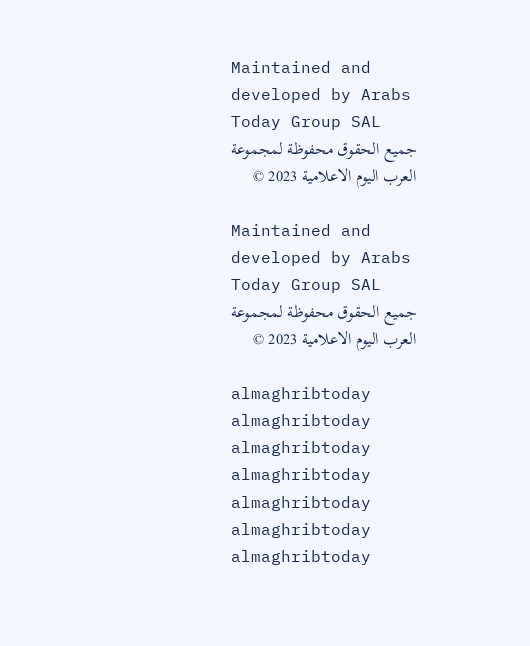Maintained and developed by Arabs Today Group SAL
جميع الحقوق محفوظة لمجموعة العرب اليوم الاعلامية 2023 ©

Maintained and developed by Arabs Today Group SAL
جميع الحقوق محفوظة لمجموعة العرب اليوم الاعلامية 2023 ©

almaghribtoday almaghribtoday almaghribtoday almaghribtoday
almaghribtoday almaghribtoday almaghribtoday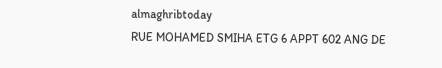almaghribtoday
RUE MOHAMED SMIHA ETG 6 APPT 602 ANG DE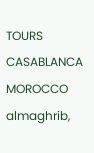TOURS CASABLANCA MOROCCO
almaghrib,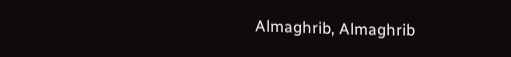Almaghrib, Almaghrib